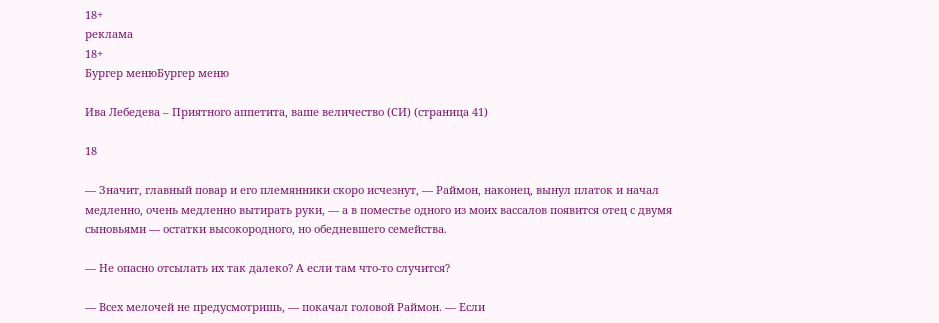18+
реклама
18+
Бургер менюБургер меню

Ива Лебедева – Приятного аппетита, ваше величество (СИ) (страница 41)

18

— Значит, главный повар и его племянники скоро исчезнут, — Раймон, наконец, вынул платок и начал медленно, очень медленно вытирать руки, — а в поместье одного из моих вассалов появится отец с двумя сыновьями — остатки высокородного, но обедневшего семейства.

— Не опасно отсылать их так далеко? А если там что-то случится?

— Всех мелочей не предусмотришь, — покачал головой Раймон. — Если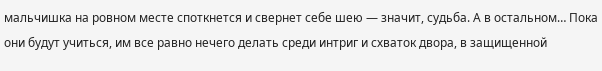мальчишка на ровном месте споткнется и свернет себе шею — значит, судьба. А в остальном… Пока они будут учиться, им все равно нечего делать среди интриг и схваток двора, в защищенной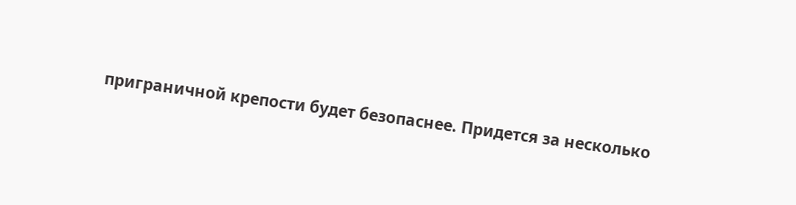приграничной крепости будет безопаснее. Придется за несколько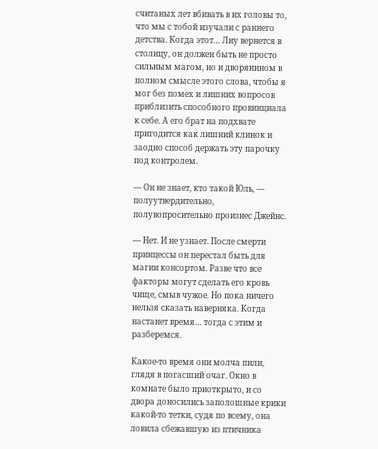считаных лет вбивать в их головы то, что мы с тобой изучали с раннего детства. Когда этот… Лиу вернется в столицу, он должен быть не просто сильным магом, но и дворянином в полном смысле этого слова, чтобы я мог без помех и лишних вопросов приблизить способного провинциала к себе. А его брат на подхвате пригодится как лишний клинок и заодно способ держать эту парочку под контролем.

— Он не знает, кто такой Юль, — полуутвердительно, полувопросительно произнес Джейнс.

— Нет. И не узнает. После смерти принцессы он перестал быть для магии консортом. Разве что все факторы могут сделать его кровь чище, смыв чужое. Но пока ничего нельзя сказать наверняка. Когда настанет время… тогда с этим и разберемся.

Какое-то время они молча пили, глядя в погасший очаг. Окно в комнате было приоткрыто, и со двора доносились заполошные крики какой-то тетки, судя по всему, она ловила сбежавшую из птичника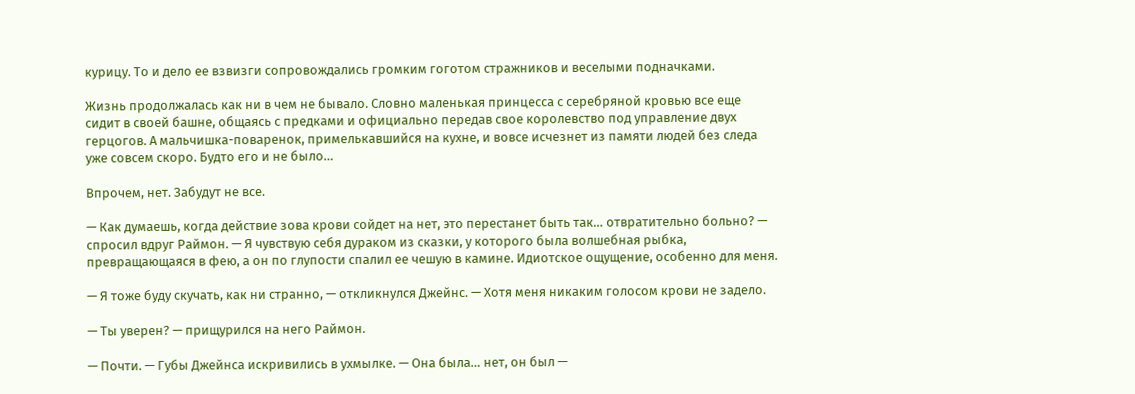курицу. То и дело ее взвизги сопровождались громким гоготом стражников и веселыми подначками.

Жизнь продолжалась как ни в чем не бывало. Словно маленькая принцесса с серебряной кровью все еще сидит в своей башне, общаясь с предками и официально передав свое королевство под управление двух герцогов. А мальчишка-поваренок, примелькавшийся на кухне, и вовсе исчезнет из памяти людей без следа уже совсем скоро. Будто его и не было…

Впрочем, нет. Забудут не все.

— Как думаешь, когда действие зова крови сойдет на нет, это перестанет быть так… отвратительно больно? — спросил вдруг Раймон. — Я чувствую себя дураком из сказки, у которого была волшебная рыбка, превращающаяся в фею, а он по глупости спалил ее чешую в камине. Идиотское ощущение, особенно для меня.

— Я тоже буду скучать, как ни странно, — откликнулся Джейнс. — Хотя меня никаким голосом крови не задело.

— Ты уверен? — прищурился на него Раймон.

— Почти. — Губы Джейнса искривились в ухмылке. — Она была… нет, он был —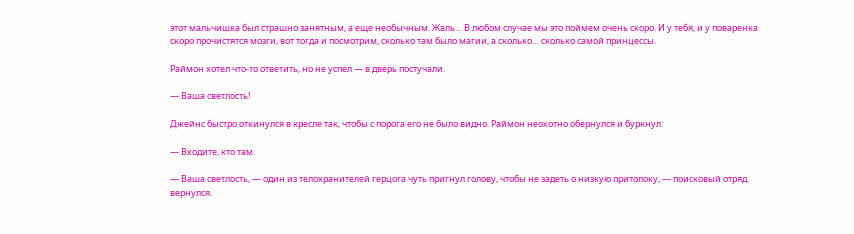этот мальчишка был страшно занятным, а еще необычным. Жаль… В любом случае мы это поймем очень скоро. И у тебя, и у поваренка скоро прочистятся мозги, вот тогда и посмотрим, сколько там было магии, а сколько… сколько самой принцессы.

Раймон хотел что-то ответить, но не успел — в дверь постучали.

— Ваша светлость!

Джейнс быстро откинулся в кресле так, чтобы с порога его не было видно. Раймон неохотно обернулся и буркнул:

— Входите, кто там.

— Ваша светлость, — один из телохранителей герцога чуть пригнул голову, чтобы не задеть о низкую притолоку, — поисковый отряд вернулся.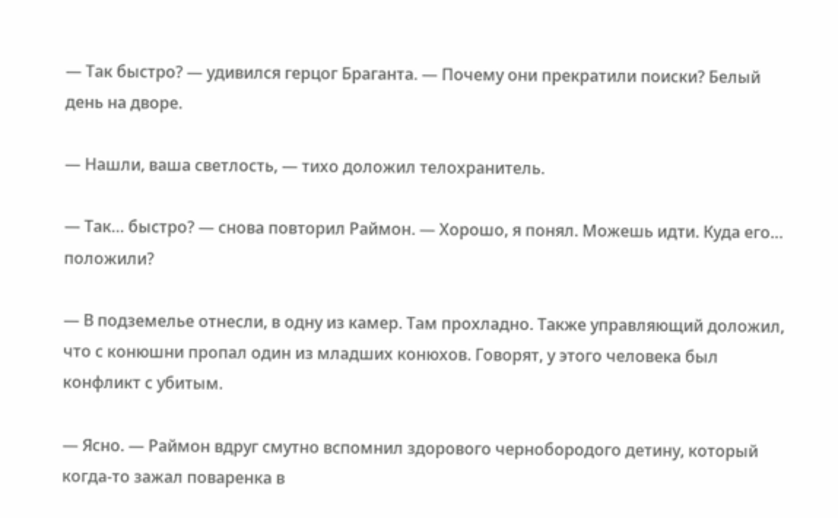— Так быстро? — удивился герцог Браганта. — Почему они прекратили поиски? Белый день на дворе.

— Нашли, ваша светлость, — тихо доложил телохранитель.

— Так… быстро? — снова повторил Раймон. — Хорошо, я понял. Можешь идти. Куда его… положили?

— В подземелье отнесли, в одну из камер. Там прохладно. Также управляющий доложил, что с конюшни пропал один из младших конюхов. Говорят, у этого человека был конфликт с убитым.

— Ясно. — Раймон вдруг смутно вспомнил здорового чернобородого детину, который когда-то зажал поваренка в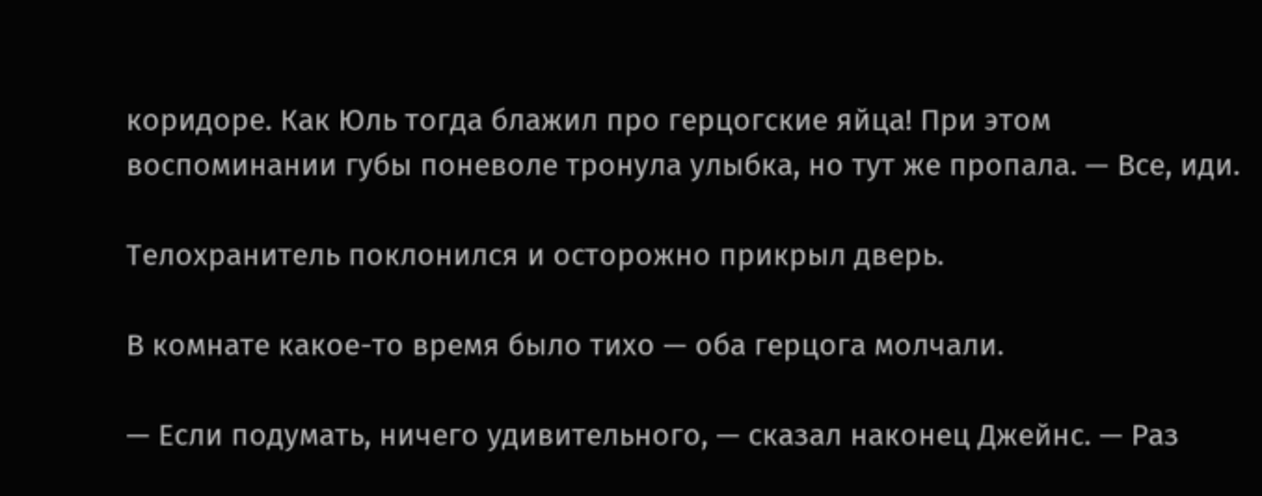коридоре. Как Юль тогда блажил про герцогские яйца! При этом воспоминании губы поневоле тронула улыбка, но тут же пропала. — Все, иди.

Телохранитель поклонился и осторожно прикрыл дверь.

В комнате какое-то время было тихо — оба герцога молчали.

— Если подумать, ничего удивительного, — сказал наконец Джейнс. — Раз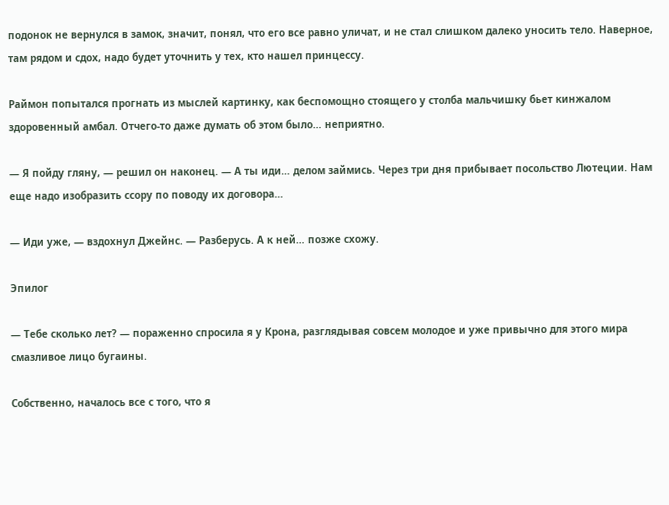подонок не вернулся в замок, значит, понял, что его все равно уличат, и не стал слишком далеко уносить тело. Наверное, там рядом и сдох, надо будет уточнить у тех, кто нашел принцессу.

Раймон попытался прогнать из мыслей картинку, как беспомощно стоящего у столба мальчишку бьет кинжалом здоровенный амбал. Отчего-то даже думать об этом было… неприятно.

— Я пойду гляну, — решил он наконец. — А ты иди… делом займись. Через три дня прибывает посольство Лютеции. Нам еще надо изобразить ссору по поводу их договора…

— Иди уже, — вздохнул Джейнс. — Разберусь. А к ней… позже схожу.

Эпилог

— Тебе сколько лет? — пораженно спросила я у Крона, разглядывая совсем молодое и уже привычно для этого мира смазливое лицо бугаины.

Собственно, началось все с того, что я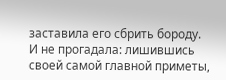заставила его сбрить бороду. И не прогадала: лишившись своей самой главной приметы,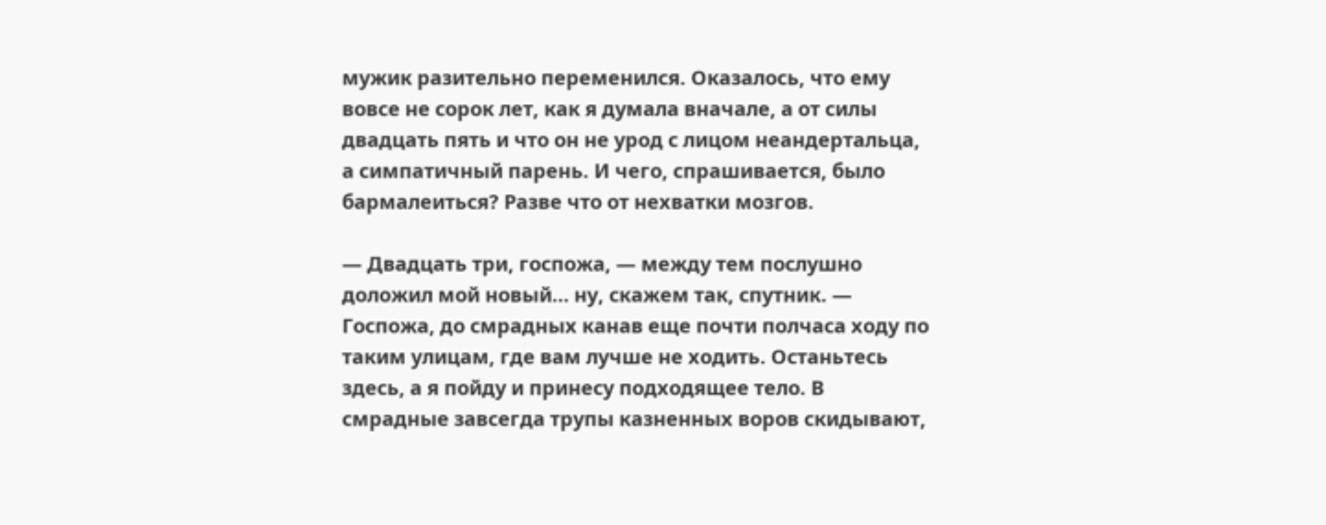мужик разительно переменился. Оказалось, что ему вовсе не сорок лет, как я думала вначале, а от силы двадцать пять и что он не урод с лицом неандертальца, а симпатичный парень. И чего, спрашивается, было бармалеиться? Разве что от нехватки мозгов.

— Двадцать три, госпожа, — между тем послушно доложил мой новый… ну, скажем так, спутник. — Госпожа, до смрадных канав еще почти полчаса ходу по таким улицам, где вам лучше не ходить. Останьтесь здесь, а я пойду и принесу подходящее тело. В смрадные завсегда трупы казненных воров скидывают,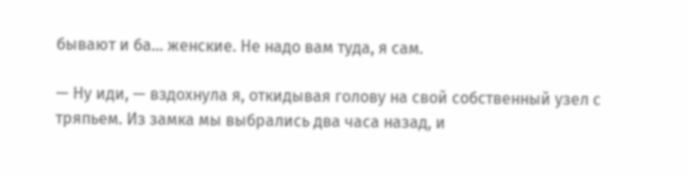бывают и ба… женские. Не надо вам туда, я сам.

— Ну иди, — вздохнула я, откидывая голову на свой собственный узел с тряпьем. Из замка мы выбрались два часа назад, и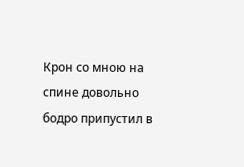Крон со мною на спине довольно бодро припустил в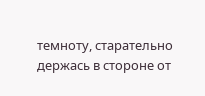темноту, старательно держась в стороне от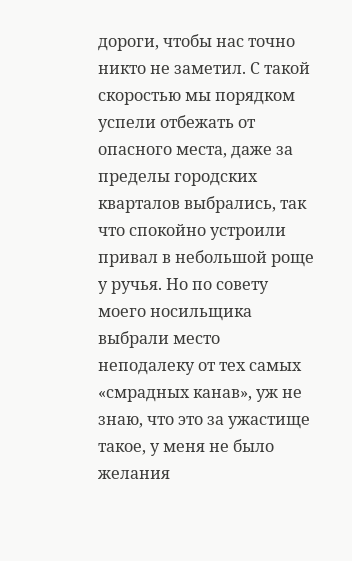дороги, чтобы нас точно никто не заметил. С такой скоростью мы порядком успели отбежать от опасного места, даже за пределы городских кварталов выбрались, так что спокойно устроили привал в небольшой роще у ручья. Но по совету моего носильщика выбрали место неподалеку от тех самых «смрадных канав», уж не знаю, что это за ужастище такое, у меня не было желания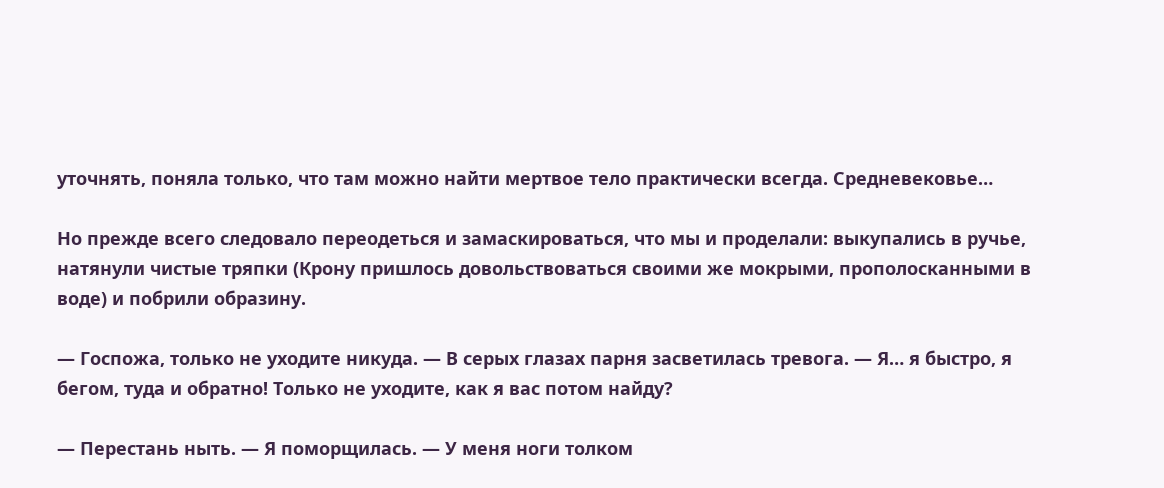уточнять, поняла только, что там можно найти мертвое тело практически всегда. Средневековье…

Но прежде всего следовало переодеться и замаскироваться, что мы и проделали: выкупались в ручье, натянули чистые тряпки (Крону пришлось довольствоваться своими же мокрыми, прополосканными в воде) и побрили образину.

— Госпожа, только не уходите никуда. — В серых глазах парня засветилась тревога. — Я… я быстро, я бегом, туда и обратно! Только не уходите, как я вас потом найду?

— Перестань ныть. — Я поморщилась. — У меня ноги толком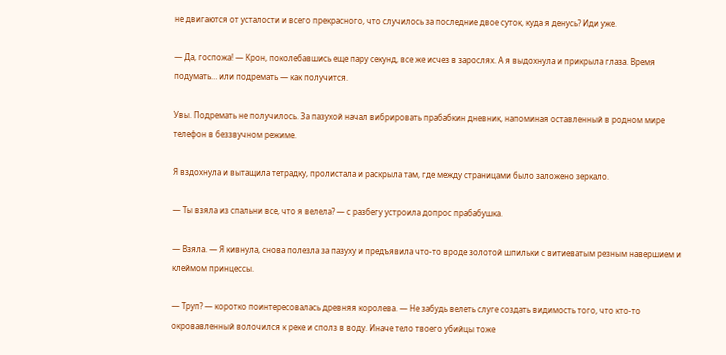не двигаются от усталости и всего прекрасного, что случилось за последние двое суток, куда я денусь? Иди уже.

— Да, госпожа! — Крон, поколебавшись еще пару секунд, все же исчез в зарослях. А я выдохнула и прикрыла глаза. Время подумать… или подремать — как получится.

Увы. Подремать не получилось. За пазухой начал вибрировать прабабкин дневник, напоминая оставленный в родном мире телефон в беззвучном режиме.

Я вздохнула и вытащила тетрадку, пролистала и раскрыла там, где между страницами было заложено зеркало.

— Ты взяла из спальни все, что я велела? — с разбегу устроила допрос прабабушка.

— Взяла. — Я кивнула, снова полезла за пазуху и предъявила что-то вроде золотой шпильки с витиеватым резным навершием и клеймом принцессы.

— Труп? — коротко поинтересовалась древняя королева. — Не забудь велеть слуге создать видимость того, что кто-то окровавленный волочился к реке и сполз в воду. Иначе тело твоего убийцы тоже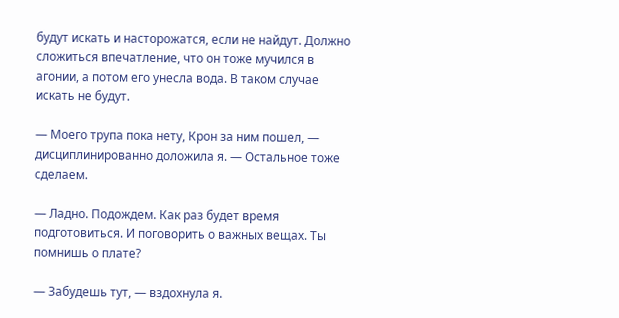будут искать и насторожатся, если не найдут. Должно сложиться впечатление, что он тоже мучился в агонии, а потом его унесла вода. В таком случае искать не будут.

— Моего трупа пока нету, Крон за ним пошел, — дисциплинированно доложила я. — Остальное тоже сделаем.

— Ладно. Подождем. Как раз будет время подготовиться. И поговорить о важных вещах. Ты помнишь о плате?

— Забудешь тут, — вздохнула я.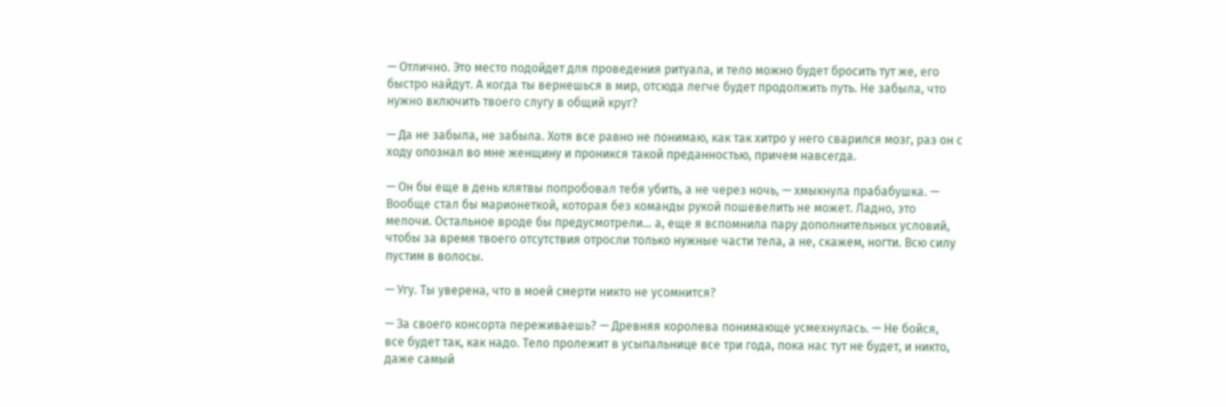— Отлично. Это место подойдет для проведения ритуала, и тело можно будет бросить тут же, его быстро найдут. А когда ты вернешься в мир, отсюда легче будет продолжить путь. Не забыла, что нужно включить твоего слугу в общий круг?

— Да не забыла, не забыла. Хотя все равно не понимаю, как так хитро у него сварился мозг, раз он с ходу опознал во мне женщину и проникся такой преданностью, причем навсегда.

— Он бы еще в день клятвы попробовал тебя убить, а не через ночь, — хмыкнула прабабушка. — Вообще стал бы марионеткой, которая без команды рукой пошевелить не может. Ладно, это мелочи. Остальное вроде бы предусмотрели… а, еще я вспомнила пару дополнительных условий, чтобы за время твоего отсутствия отросли только нужные части тела, а не, скажем, ногти. Всю силу пустим в волосы.

— Угу. Ты уверена, что в моей смерти никто не усомнится?

— За своего консорта переживаешь? — Древняя королева понимающе усмехнулась. — Не бойся, все будет так, как надо. Тело пролежит в усыпальнице все три года, пока нас тут не будет, и никто, даже самый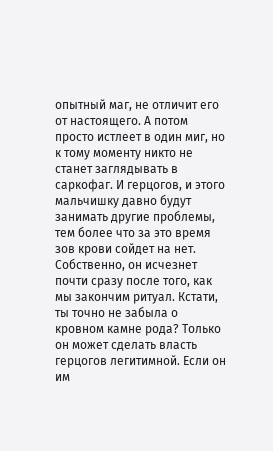опытный маг, не отличит его от настоящего. А потом просто истлеет в один миг, но к тому моменту никто не станет заглядывать в саркофаг. И герцогов, и этого мальчишку давно будут занимать другие проблемы, тем более что за это время зов крови сойдет на нет. Собственно, он исчезнет почти сразу после того, как мы закончим ритуал. Кстати, ты точно не забыла о кровном камне рода? Только он может сделать власть герцогов легитимной. Если он им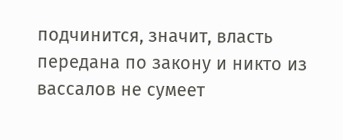подчинится, значит, власть передана по закону и никто из вассалов не сумеет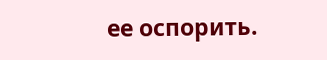ее оспорить.